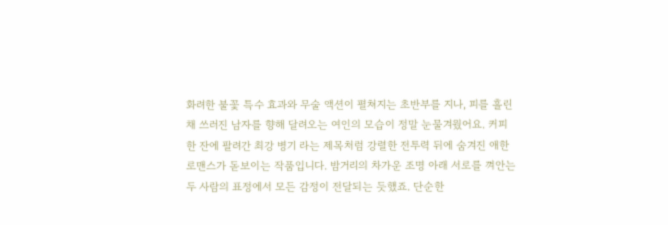화려한 불꽃 특수 효과와 무술 액션이 펼쳐지는 초반부를 지나, 피를 흘린 채 쓰러진 남자를 향해 달려오는 여인의 모습이 정말 눈물겨웠어요. 커피 한 잔에 팔려간 최강 병기 라는 제목처럼 강렬한 전투력 뒤에 숨겨진 애한 로맨스가 돋보이는 작품입니다. 밤거리의 차가운 조명 아래 서로를 껴안는 두 사람의 표정에서 모든 감정이 전달되는 듯했죠. 단순한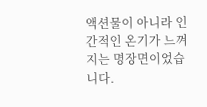액션물이 아니라 인간적인 온기가 느껴지는 명장면이었습니다.